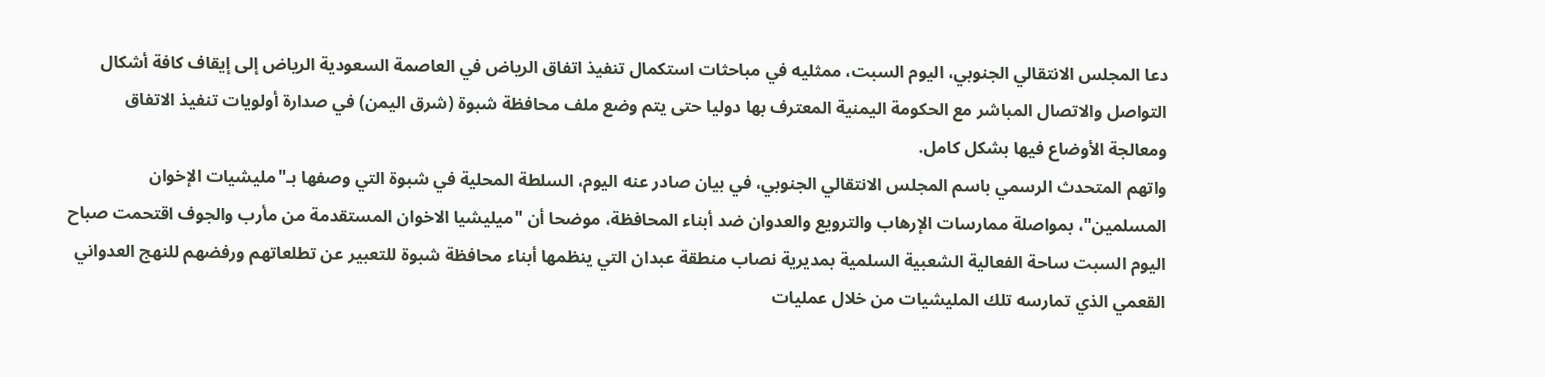دعا المجلس الانتقالي الجنوبي، اليوم السبت، ممثليه في مباحثات استكمال تنفيذ اتفاق الرياض في العاصمة السعودية الرياض إلى إيقاف كافة أشكال التواصل والاتصال المباشر مع الحكومة اليمنية المعترف بها دوليا حتى يتم وضع ملف محافظة شبوة (شرق اليمن) في صدارة أولويات تنفيذ الاتفاق ومعالجة الأوضاع فيها بشكل كامل.
واتهم المتحدث الرسمي باسم المجلس الانتقالي الجنوبي، في بيان صادر عنه اليوم، السلطة المحلية في شبوة التي وصفها بـ"مليشيات الإخوان المسلمين"، بمواصلة ممارسات الإرهاب والترويع والعدوان ضد أبناء المحافظة، موضحا أن "ميليشيا الاخوان المستقدمة من مأرب والجوف اقتحمت صباح اليوم السبت ساحة الفعالية الشعبية السلمية بمديرية نصاب منطقة عبدان التي ينظمها أبناء محافظة شبوة للتعبير عن تطلعاتهم ورفضهم للنهج العدواني القعمي الذي تمارسه تلك المليشيات من خلال عمليات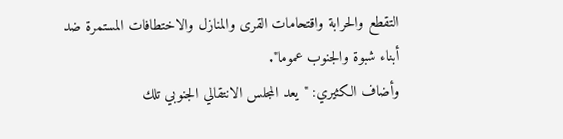التقطع والحرابة واقتحامات القرى والمنازل والاختطافات المستمرة ضد أبناء شبوة والجنوب عموما".
وأضاف الكثيري: "يعد المجلس الانتقالي الجنوبي تلك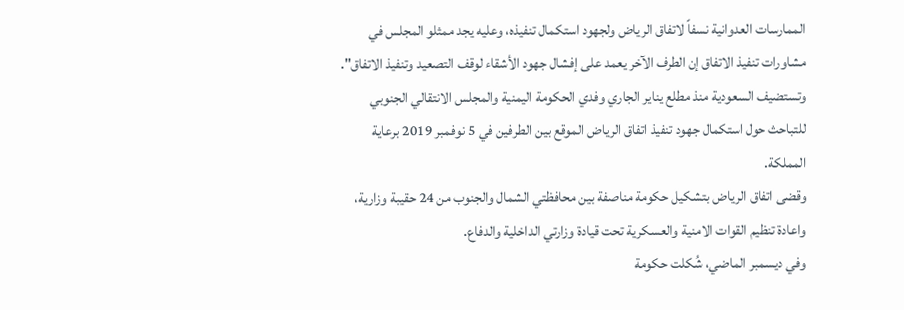الممارسات العدوانية نسفاً لاتفاق الرياض ولجهود استكمال تنفيذه، وعليه يجد ممثلو المجلس في مشاورات تنفيذ الاتفاق إن الطرف الآخر يعمد على إفشال جهود الأشقاء لوقف التصعيد وتنفيذ الاتفاق".
وتستضيف السعودية منذ مطلع يناير الجاري وفدي الحكومة اليمنية والمجلس الانتقالي الجنوبي للتباحث حول استكمال جهود تنفيذ اتفاق الرياض الموقع بين الطرفين في 5 نوفمبر 2019 برعاية المملكة.
وقضى اتفاق الرياض بتشكيل حكومة مناصفة بين محافظتي الشمال والجنوب من 24 حقيبة وزارية، واعادة تنظيم القوات الامنية والعسكرية تحت قيادة وزارتي الداخلية والدفاع.
وفي ديسمبر الماضي، شُكلت حكومة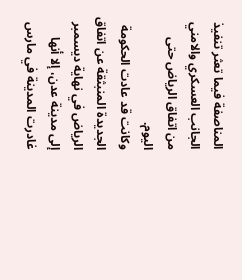المناصفة فيما تعثر تنفيذ الجانب العسكري والامني من اتفاق الرياض حتى اليوم.
وكانت قد عادت الحكومة الجديدة المنبثقة عن اتفاق الرياض في نهاية ديسمبر إلى مدينة عدن، إلا أنها غادرت المدينة في مارس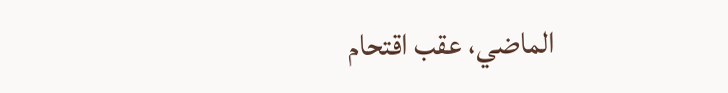الماضي، عقب اقتحام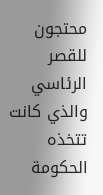محتجون للقصر الرئاسي والذي كانت تتخذه الحكومة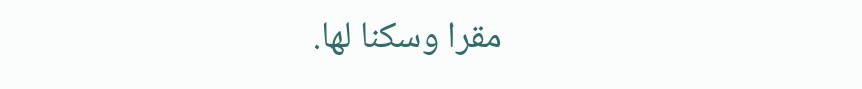مقرا وسكنا لها.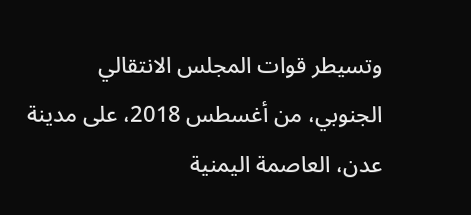وتسيطر قوات المجلس الانتقالي الجنوبي، من أغسطس 2018، على مدينة عدن، العاصمة اليمنية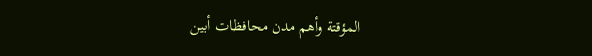المؤقتة وأهم مدن محافظات أبين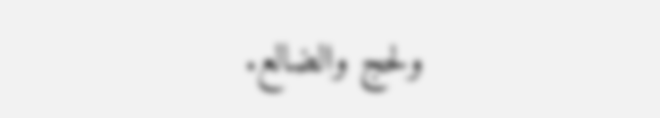ولحج والضالع.